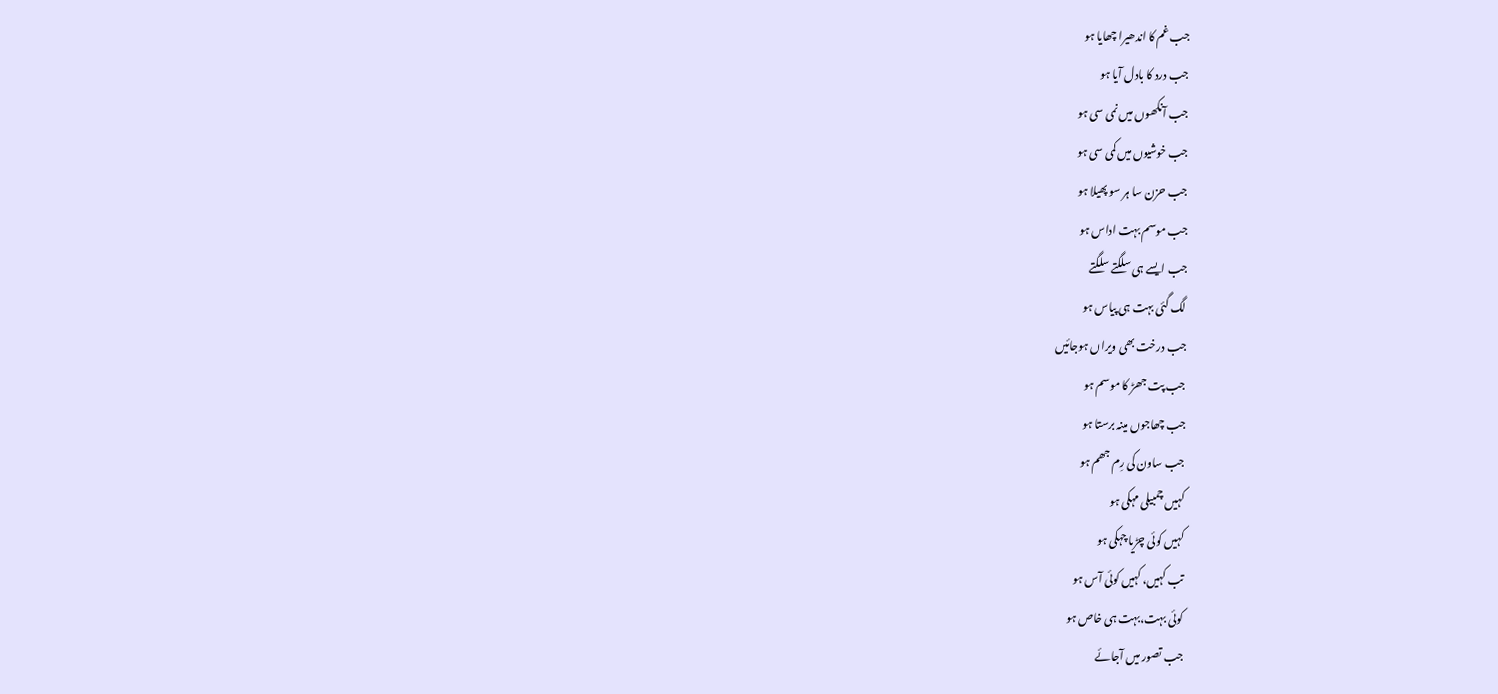جب غم کا اندھیرا چھایا ہو
جب درد کا بادل آیا ہو
جب آنکھوں میں نمی سی ہو
جب خوشیوں میں کمی سی ہو
جب حزن سا ہر سو پھیلا ہو
جب موسم بہت اداس ہو
جب ایسے ہی سلگتے سلگتے
لگ گئی بہت ہی پیاس ہو
جب درخت بھی ویراں ہوجائیں
جب پت جھڑ کا موسم ہو
جب چھاجوں مینہ برستا ہو
جب ساون کی رِم جھم ہو
کہیں چمبیلی مہکی ہو
کہیں کوئی چڑیا چہکی ہو
تب کہیں، کہیں کوئی آس ہو
کوئی بہت،بہت ہی خاص ہو
جب تصور میں آجائے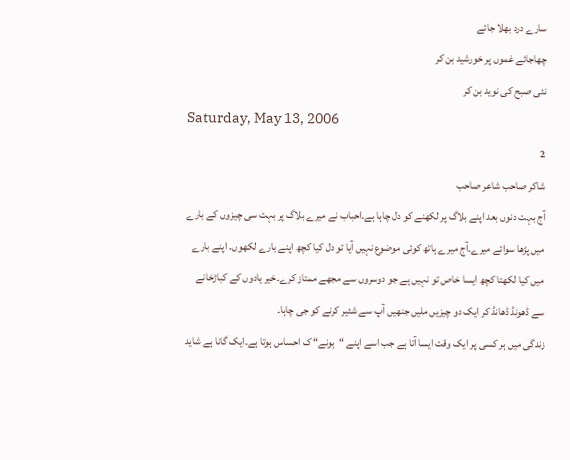سارے درد بھلا جائے
چھاجائے غموں پر خورشید بن کر
نئی صبح کی نوید بن کر
Saturday, May 13, 2006
2
شاکر صاحب شاعر صاحب
آج بہت دنوں بعد اپنے بلاگ پر لکھنے کو دل چاہا ہے۔احباب نے میرے بلاگ پر بہت سی چیزوں کے بارے میں پڑھا سوائے میرے۔آج میرے ہاتھ کوئی موضوع نہیں آیا تو دل کیا کچھ اپنے بارے لکھوں۔ اپنے بارے میں کیا لکھتا کچھ ایسا خاص تو نہیں ہے جو دوسروں سے مجھے ممتاز کرے۔خیر یادوں کے کباڑخانے سے ڈھونڈ ڈھانڈ کر ایک دو چیزیں ملیں جنھیں آپ سے شئیر کرنے کو جی چاہا۔
زندگی میں ہر کسی پر ایک وقت ایسا آتا ہے جب اسے اپنے “ہونے“ ک احساس ہوتا ہے۔ایک گانا ہے شاید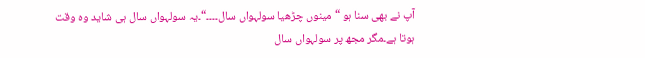آپ نے بھی سنا ہو “مینوں چڑھیا سولہواں سال۔۔۔۔“۔یہ سولہواں سال ہی شاید وہ وقت ہوتا ہے۔مگر مجھ پر سولہواں سال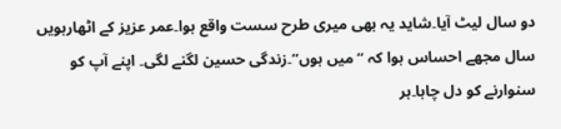دو سال لیٹ آیا۔شاید یہ بھی میری طرح سست واقع ہوا۔عمر عزیز کے اٹھارہویں سال مجھے احساس ہوا کہ “میں ہوں“۔زندگی حسین لگنے لگی۔ اپنے آپ کو سنوارنے کو دل چاہا۔ہر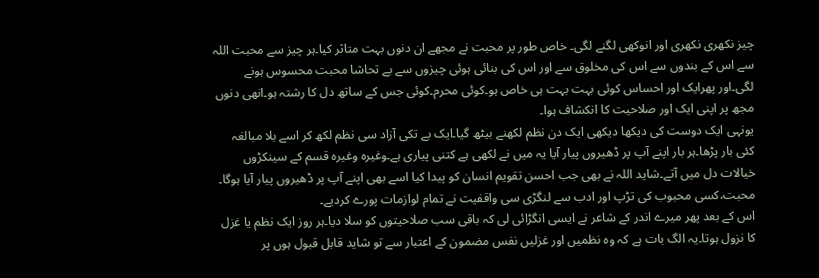چیز نکھری نکھری اور انوکھی لگنے لگی۔ خاص طور پر محبت نے مجھے ان دنوں بہت متاثر کیا۔ہر چیز سے محبت اللہ سے اس کے بندوں سے اس کی مخلوق سے اور اس کی بنائی ہوئی چیزوں سے بے تحاشا محبت محسوس ہونے لگی۔اور پھرایک اور احساس کوئی بہت بہت ہی خاص ہو۔کوئی محرم۔کوئی جس کے ساتھ دل کا رشتہ ہو۔انھی دنوں مجھ پر اپنی ایک اور صلاحیت کا انکشاف ہوا۔
یونہی ایک دوست کی دیکھا دیکھی ایک دن نظم لکھنے بیٹھ گیا۔ایک بے تکی آزاد سی نظم لکھ کر اسے بلا مبالغہ کئی بار پڑھا۔ہر بار اپنے آپ پر ڈھیروں پیار آیا یہ میں نے لکھی ہے کتنی پیاری ہے۔وغیرہ وغیرہ قسم کے سینکڑوں خیالات دل میں آتے۔شاید اللہ نے بھی جب احسن تقویم انسان کو پیدا کیا اسے بھی اپنے آپ پر ڈھیروں پیار آیا ہوگا۔ محبت،کسی محبوب کی تڑپ اور ادب سے لنگڑی سی واقفیت نے تمام لوازمات پورے کردیے۔
اس کے بعد پھر میرے اندر کے شاعر نے ایسی انگڑائی لی کہ باقی سب صلاحیتوں کو سلا دیا۔ہر روز ایک نظم یا غزل کا نزول ہوتا۔یہ الگ بات ہے کہ وہ نظمیں اور غزلیں نفس مضمون کے اعتبار سے تو شاید قابل قبول ہوں پر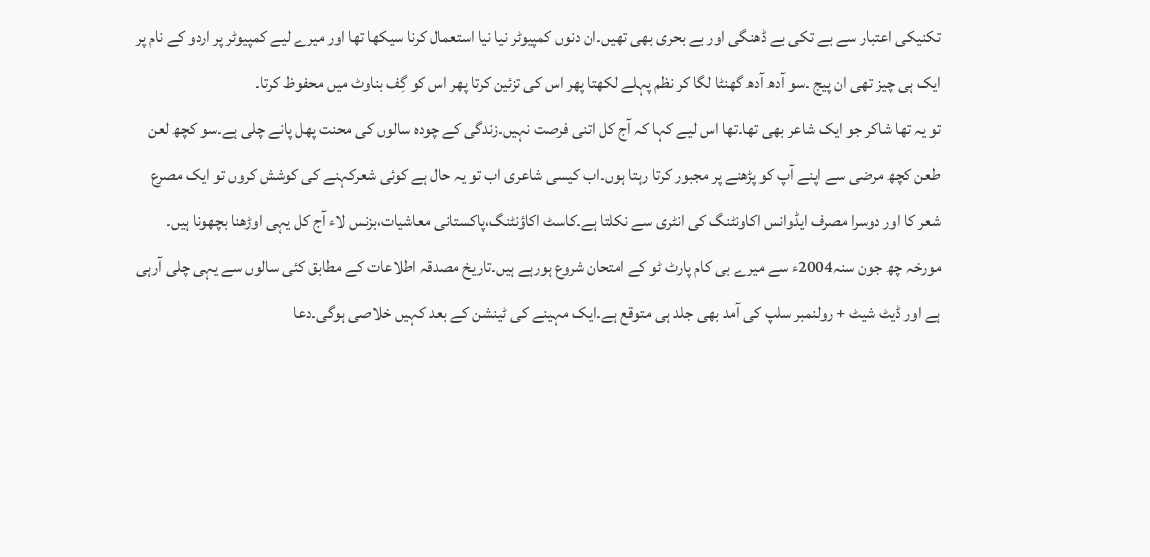تکنیکی اعتبار سے بے تکی بے ڈھنگی اور بے بحری بھی تھیں۔ان دنوں کمپیوٹر نیا نیا استعمال کرنا سیکھا تھا اور میرے لیے کمپیوٹر پر اردو کے نام پر ایک ہی چیز تھی ان پیج ۔سو آدھ آدھ گھنٹا لگا کر نظم پہلے لکھتا پھر اس کی تزئین کرتا پھر اس کو گِف بناوٹ میں محفوظ کرتا۔
تو یہ تھا شاکر جو ایک شاعر بھی تھا۔تھا اس لیے کہا کہ آج کل اتنی فرصت نہیں۔زندگی کے چودہ سالوں کی محنت پھل پانے چلی ہے۔سو کچھ لعن طعن کچھ مرضی سے اپنے آپ کو پڑھنے پر مجبور کرتا رہتا ہوں۔اب کیسی شاعری اب تو یہ حال ہے کوئی شعرکہنے کی کوشش کروں تو ایک مصرع شعر کا اور دوسرا مصرف ایڈوانس اکاونٹنگ کی انٹری سے نکلتا ہے۔کاسٹ اکاؤنٹنگ،پاکستانی معاشیات،بزنس لاء آج کل یہی اوڑھنا بچھونا ہیں۔
مورخہ چھ جون سنہ2004ء سے میرے بی کام پارٹ ٹو کے امتحان شروع ہورہے ہیں۔تاریخ مصدقہ اطلاعات کے مطابق کئی سالوں سے یہی چلی آرہی ہے اور ڈیٹ شیٹ + رولنمبر سلپ کی آمد بھی جلد ہی متوقع ہے۔ایک مہینے کی ٹینشن کے بعد کہیں خلاصی ہوگی۔دعا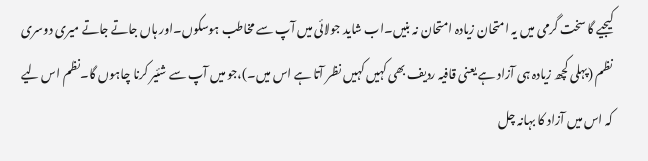کیجیے گا سخت گرمی میں یہ امتحان زیادہ امتحان نہ بنیں۔اب شاید جولائی میں آپ سے مخاطب ہوسکوں۔اور ہاں جاتے جاتے میری دوسری نظم (پہلی کچھ زیادہ ہی آزاد ہے یعنی قافیہ ردیف بھی کہیں کہیں نظر آتا ہے اس میں۔)،جو میں آپ سے شئیر کرنا چاہوں گا۔نظم اس لیے کہ اس میں آزاد کا بہانہ چل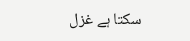سکتا ہے غزل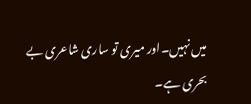میں نہیں۔اور میری تو ساری شاعری بے بحری ہے۔